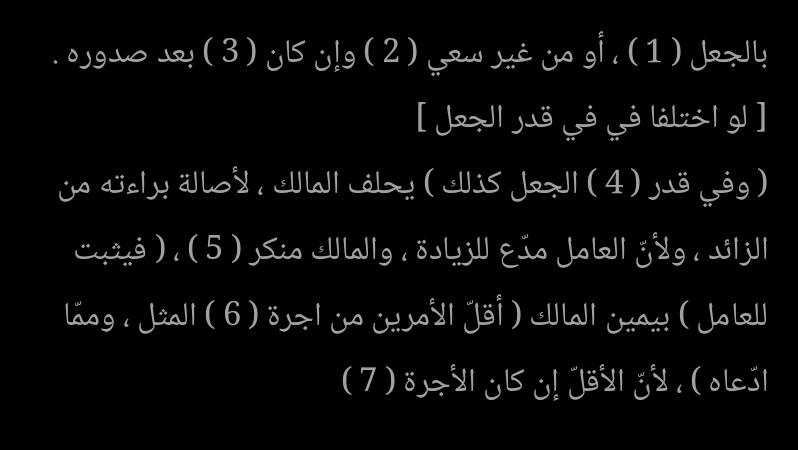بالجعل ( 1 ) ، أو من غير سعي ( 2 ) وإن كان ( 3 ) بعد صدوره .
[ لو اختلفا في في قدر الجعل ]
( وفي قدر ( 4 ) الجعل كذلك ) يحلف المالك ، لأصالة براءته من الزائد ، ولأنّ العامل مدّع للزيادة ، والمالك منكر ( 5 ) ، ( فيثبت للعامل ) بيمين المالك ( أقلّ الأمرين من اجرة ( 6 ) المثل ، وممّا ادّعاه ) ، لأنّ الأقلّ إن كان الأجرة ( 7 )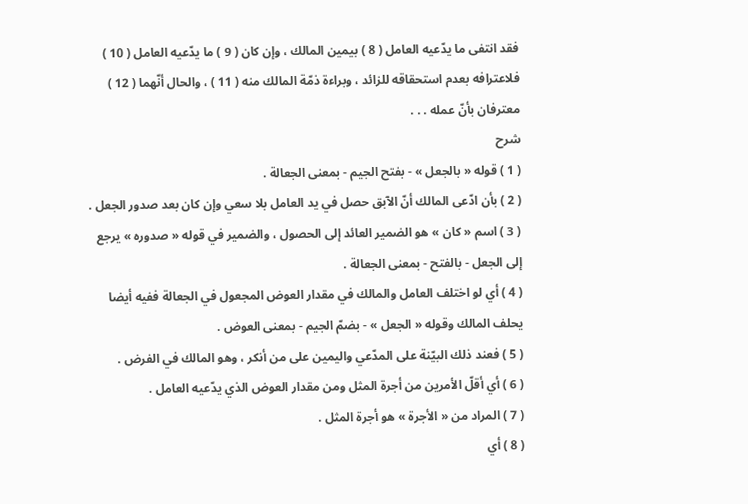فقد انتفى ما يدّعيه العامل ( 8 ) بيمين المالك ، وإن كان ( 9 ) ما يدّعيه العامل ( 10 ) فلاعترافه بعدم استحقاقه للزائد ، وبراءة ذمّة المالك منه ( 11 ) ، والحال أنّهما ( 12 ) معترفان بأنّ عمله . . .
شرح
( 1 ) قوله « بالجعل » - بفتح الجيم - بمعنى الجعالة .
( 2 ) بأن ادّعى المالك أنّ الآبق حصل في يد العامل بلا سعي وإن كان بعد صدور الجعل .
( 3 ) اسم « كان » هو الضمير العائد إلى الحصول ، والضمير في قوله « صدوره » يرجع إلى الجعل - بالفتح - بمعنى الجعالة .
( 4 ) أي لو اختلف العامل والمالك في مقدار العوض المجعول في الجعالة ففيه أيضا يحلف المالك وقوله « الجعل » - بضمّ الجيم - بمعنى العوض .
( 5 ) فعند ذلك البيّنة على المدّعي واليمين على من أنكر ، وهو المالك في الفرض .
( 6 ) أي أقلّ الأمرين من أجرة المثل ومن مقدار العوض الذي يدّعيه العامل .
( 7 ) المراد من « الأجرة » هو أجرة المثل .
( 8 ) أي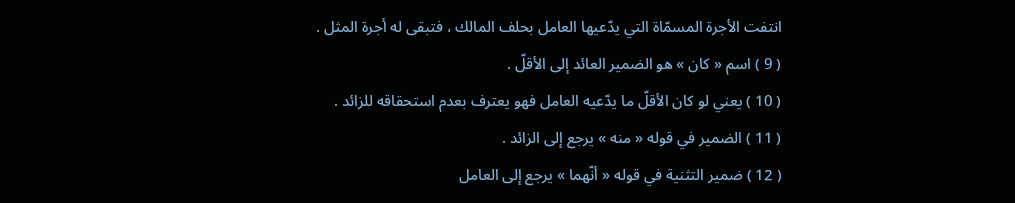انتفت الأجرة المسمّاة التي يدّعيها العامل بحلف المالك ، فتبقى له أجرة المثل .
( 9 ) اسم « كان » هو الضمير العائد إلى الأقلّ .
( 10 ) يعني لو كان الأقلّ ما يدّعيه العامل فهو يعترف بعدم استحقاقه للزائد .
( 11 ) الضمير في قوله « منه » يرجع إلى الزائد .
( 12 ) ضمير التثنية في قوله « أنّهما » يرجع إلى العامل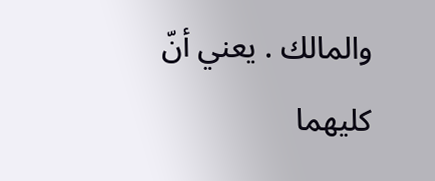والمالك . يعني أنّ كليهما